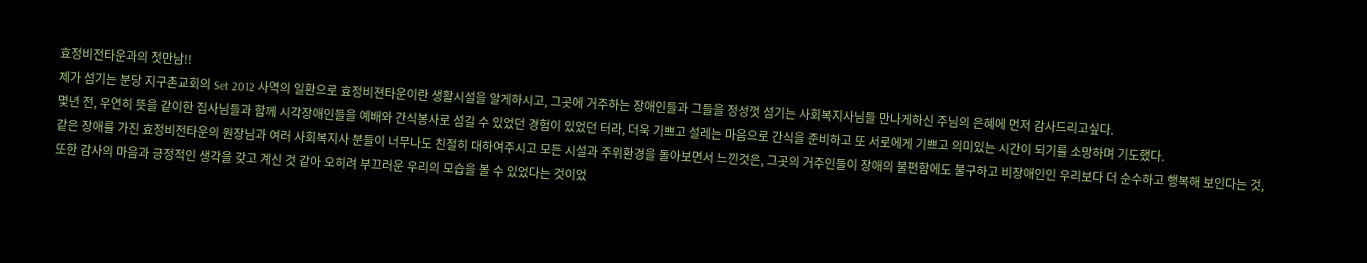효정비전타운과의 첫만남!!
제가 섬기는 분당 지구촌교회의 Set 2012 사역의 일환으로 효정비젼타운이란 생활시설을 알게하시고, 그곳에 거주하는 장애인들과 그들을 정성껏 섬기는 사회복지사님들 만나게하신 주님의 은혜에 먼저 감사드리고싶다.
몇년 전, 우연히 뜻을 같이한 집사님들과 함께 시각장애인들을 예배와 간식봉사로 섬길 수 있었던 경험이 있었던 터라, 더욱 기쁘고 설레는 마음으로 간식을 준비하고 또 서로에게 기쁘고 의미있는 시간이 되기를 소망하며 기도했다.
같은 장애를 가진 효정비전타운의 원장님과 여러 사회복지사 분들이 너무나도 친절히 대하여주시고 모든 시설과 주위환경을 돌아보면서 느낀것은, 그곳의 거주인들이 장애의 불편함에도 불구하고 비장애인인 우리보다 더 순수하고 행복해 보인다는 것,
또한 감사의 마음과 긍정적인 생각을 갖고 계신 것 같아 오히려 부끄러운 우리의 모습을 볼 수 있었다는 것이었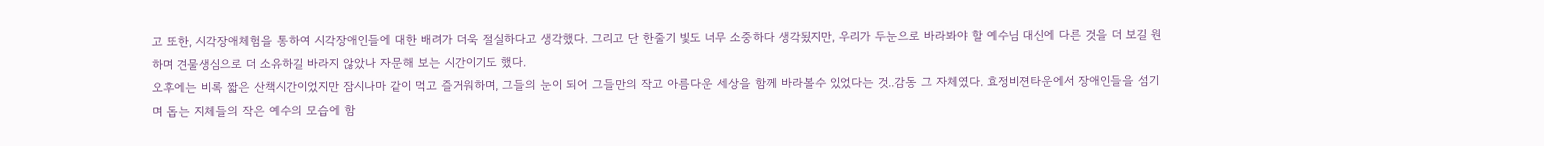고 또한, 시각장애체험을 통하여 시각장애인들에 대한 배려가 더욱 절실하다고 생각했다. 그리고 단 한줄기 빛도 너무 소중하다 생각됬지만, 우리가 두눈으로 바라봐야 할 예수님 대신에 다른 것을 더 보길 원하며 견물생심으로 더 소유하길 바라지 않았나 자문해 보는 시간이기도 했다.
오후에는 비록 짧은 산책시간이었지만 잠시나마 같이 먹고 즐거워하며, 그들의 눈이 되어 그들만의 작고 아름다운 세상을 함께 바라볼수 있었다는 것..감동 그 자체였다. 효정비젼타운에서 장애인들을 섬기며 돕는 지체들의 작은 예수의 모습에 함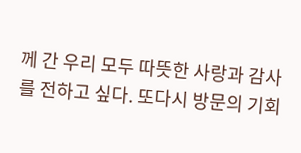께 간 우리 모두 따뜻한 사랑과 감사를 전하고 싶다. 또다시 방문의 기회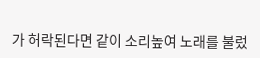가 허락된다면 같이 소리높여 노래를 불렀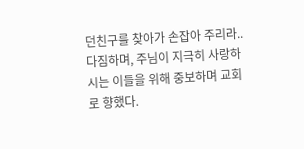던친구를 찾아가 손잡아 주리라.. 다짐하며, 주님이 지극히 사랑하시는 이들을 위해 중보하며 교회로 향했다.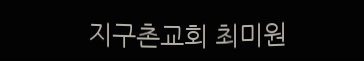지구촌교회 최미원